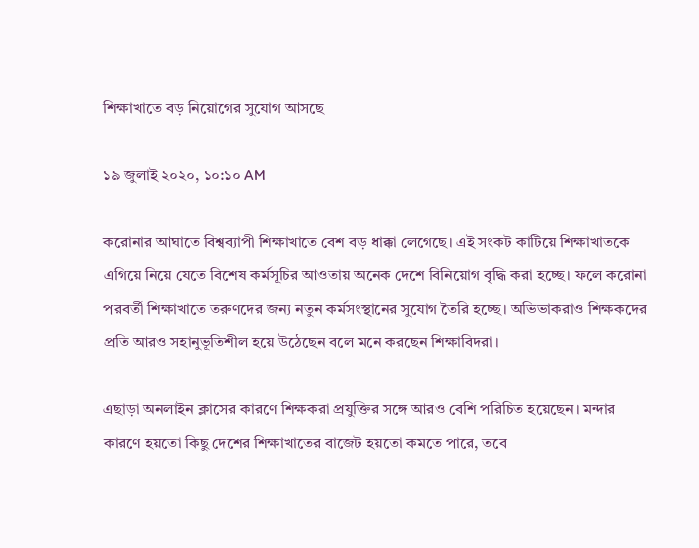শিক্ষাখাতে বড় নিয়োগের সুযোগ আসছে

১৯ জুলাই ২০২০, ১০:১০ AM

করোনার আঘাতে বিশ্বব্যাপী শিক্ষাখাতে বেশ বড় ধাক্কা লেগেছে। এই সংকট কাটিয়ে শিক্ষাখাতকে এগিয়ে নিয়ে যেতে বিশেষ কর্মসূচির আওতায় অনেক দেশে বিনিয়োগ বৃদ্ধি করা হচ্ছে। ফলে করোনা পরবর্তী শিক্ষাখাতে তরুণদের জন্য নতুন কর্মসংস্থানের সুযোগ ‍তৈরি হচ্ছে। অভিভাকরাও শিক্ষকদের প্রতি আরও সহানুভূতিশীল হয়ে উঠেছেন বলে মনে করছেন শিক্ষাবিদরা।

এছাড়া অনলাইন ক্লাসের কারণে শিক্ষকরা প্রযুক্তির সঙ্গে আরও বেশি পরিচিত হয়েছেন। মন্দার কারণে হয়তো কিছু দেশের শিক্ষাখাতের বাজেট হয়তো কমতে পারে, তবে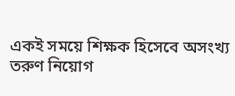একই সময়ে শিক্ষক হিসেবে অসংখ্য তরুণ নিয়োগ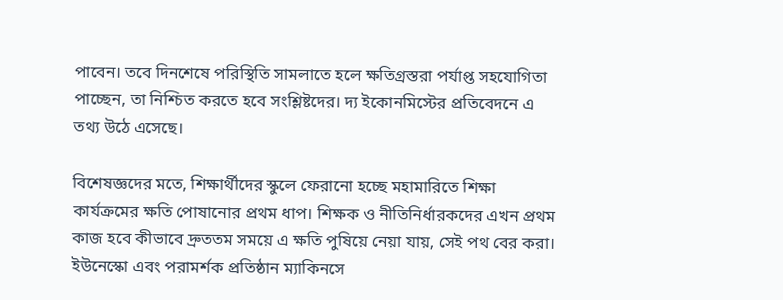পাবেন। তবে দিনশেষে পরিস্থিতি সামলাতে হলে ক্ষতিগ্রস্তরা পর্যাপ্ত সহযোগিতা পাচ্ছেন, তা নিশ্চিত করতে হবে সংশ্লিষ্টদের। দ্য ইকোনমিস্টের প্রতিবেদনে এ তথ্য উঠে এসেছে।

বিশেষজ্ঞদের মতে, শিক্ষার্থীদের স্কুলে ফেরানো হচ্ছে মহামারিতে শিক্ষা কার্যক্রমের ক্ষতি পোষানোর প্রথম ধাপ। শিক্ষক ও নীতিনির্ধারকদের এখন প্রথম কাজ হবে কীভাবে দ্রুততম সময়ে এ ক্ষতি পুষিয়ে নেয়া যায়, সেই পথ বের করা। ইউনেস্কো এবং পরামর্শক প্রতিষ্ঠান ম্যাকিনসে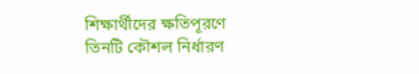শিক্ষার্থীদের ক্ষতিপূরণে তিনটি কৌশল নির্ধারণ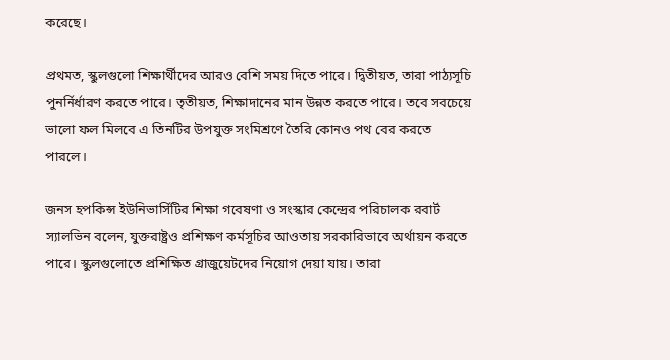করেছে।

প্রথমত, স্কুলগুলো শিক্ষার্থীদের আরও বেশি সময় দিতে পারে। দ্বিতীয়ত, তারা পাঠ্যসূচি পুনর্নির্ধারণ করতে পারে। তৃতীয়ত, শিক্ষাদানের মান উন্নত করতে পারে। তবে সবচেয়ে ভালো ফল মিলবে এ তিনটির উপযুক্ত সংমিশ্রণে তৈরি কোনও পথ বের করতে পারলে।

জনস হপকিন্স ইউনিভার্সিটির শিক্ষা গবেষণা ও সংস্কার কেন্দ্রের পরিচালক রবার্ট স্যালভিন বলেন, যুক্তরাষ্ট্রও প্রশিক্ষণ কর্মসূচির আওতায় সরকারিভাবে অর্থায়ন করতে পারে। স্কুলগুলোতে প্রশিক্ষিত গ্রাজুয়েটদের নিয়োগ দেয়া যায়। তারা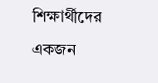শিক্ষার্থীদের একজন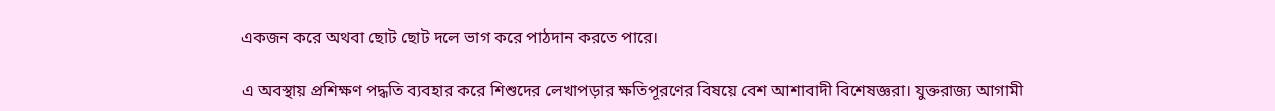একজন করে অথবা ছোট ছোট দলে ভাগ করে পাঠদান করতে পারে।

এ অবস্থায় প্রশিক্ষণ পদ্ধতি ব্যবহার করে শিশুদের লেখাপড়ার ক্ষতিপূরণের বিষয়ে বেশ আশাবাদী বিশেষজ্ঞরা। যুক্তরাজ্য আগামী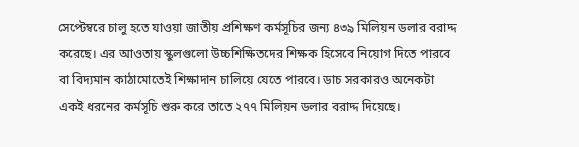সেপ্টেম্বরে চালু হতে যাওয়া জাতীয় প্রশিক্ষণ কর্মসূচির জন্য ৪৩৯ মিলিয়ন ডলার বরাদ্দ করেছে। এর আওতায় স্কুলগুলো উচ্চশিক্ষিতদের শিক্ষক হিসেবে নিয়োগ দিতে পারবে বা বিদ্যমান কাঠামোতেই শিক্ষাদান চালিয়ে যেতে পারবে। ডাচ সরকারও অনেকটা একই ধরনের কর্মসূচি শুরু করে তাতে ২৭৭ মিলিয়ন ডলার বরাদ্দ দিয়েছে।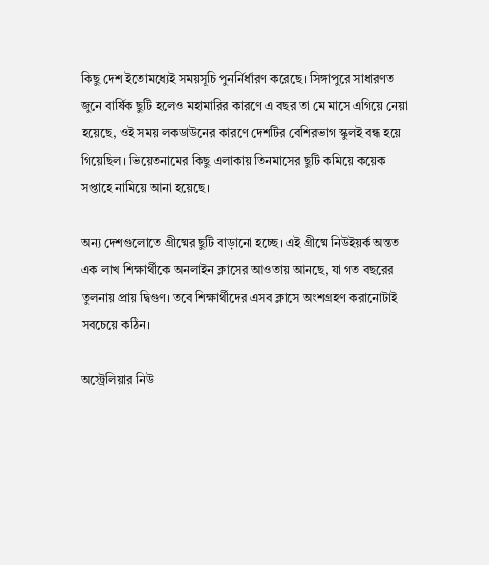কিছু দেশ ইতোমধ্যেই সময়সূচি পুনর্নির্ধারণ করেছে। সিঙ্গাপুরে সাধারণত জুনে বার্ষিক ছুটি হলেও মহামারির কারণে এ বছর তা মে মাসে এগিয়ে নেয়া হয়েছে, ওই সময় লকডাউনের কারণে দেশটির বেশিরভাগ স্কুলই বন্ধ হয়ে গিয়েছিল। ভিয়েতনামের কিছু এলাকায় তিনমাসের ছুটি কমিয়ে কয়েক সপ্তাহে নামিয়ে আনা হয়েছে।

অন্য দেশগুলোতে গ্রীষ্মের ছুটি বাড়ানো হচ্ছে। এই গ্রীষ্মে নিউইয়র্ক অন্তত এক লাখ শিক্ষার্থীকে অনলাইন ক্লাসের আওতায় আনছে, যা গত বছরের তুলনায় প্রায় দ্বিগুণ। তবে শিক্ষার্থীদের এসব ক্লাসে অংশগ্রহণ করানোটাই সবচেয়ে কঠিন।

অস্ট্রেলিয়ার নিউ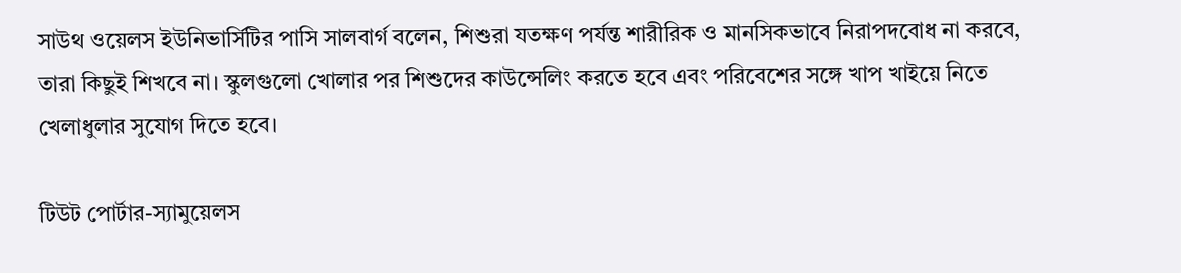সাউথ ওয়েলস ইউনিভার্সিটির পাসি সালবার্গ বলেন, শিশুরা যতক্ষণ পর্যন্ত শারীরিক ও মানসিকভাবে নিরাপদবোধ না করবে, তারা কিছুই শিখবে না। স্কুলগুলো খোলার পর শিশুদের কাউন্সেলিং করতে হবে এবং পরিবেশের সঙ্গে খাপ খাইয়ে নিতে খেলাধুলার সুযোগ দিতে হবে।

টিউট পোর্টার-স্যামুয়েলস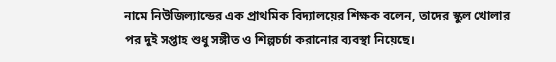নামে নিউজিল্যান্ডের এক প্রাথমিক বিদ্যালয়ের শিক্ষক বলেন, তাদের স্কুল খোলার পর দুই সপ্তাহ শুধু সঙ্গীত ও শিল্পচর্চা করানোর ব্যবস্থা নিয়েছে।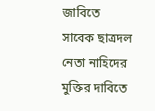জাবিতে সাবেক ছাত্রদল নেতা নাহিদের মুক্তির দাবিতে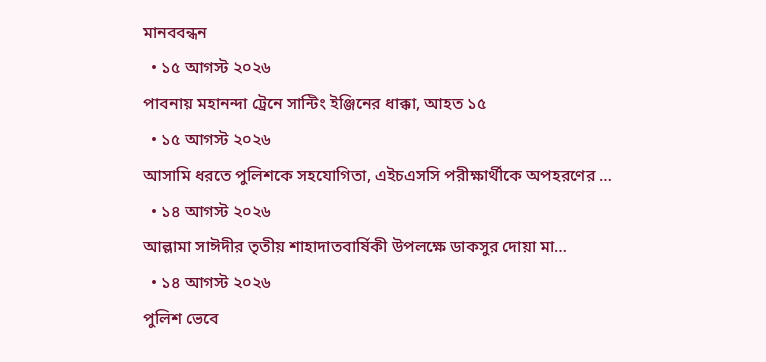মানববন্ধন
  • ১৫ আগস্ট ২০২৬
পাবনায় মহানন্দা ট্রেনে সান্টিং ইঞ্জিনের ধাক্কা, আহত ১৫
  • ১৫ আগস্ট ২০২৬
আসামি ধরতে পুলিশকে সহযোগিতা, এইচএসসি পরীক্ষার্থীকে অপহরণের …
  • ১৪ আগস্ট ২০২৬
আল্লামা সাঈদীর তৃতীয় শাহাদাতবার্ষিকী উপলক্ষে ডাকসুর দোয়া মা…
  • ১৪ আগস্ট ২০২৬
পুলিশ ভেবে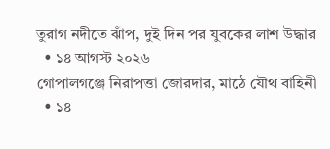তুরাগ নদীতে ঝাঁপ, দুই দিন পর যুবকের লাশ উদ্ধার
  • ১৪ আগস্ট ২০২৬
গোপালগঞ্জে নিরাপত্তা জোরদার, মাঠে যৌথ বাহিনী
  • ১৪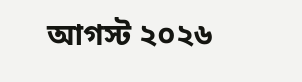আগস্ট ২০২৬